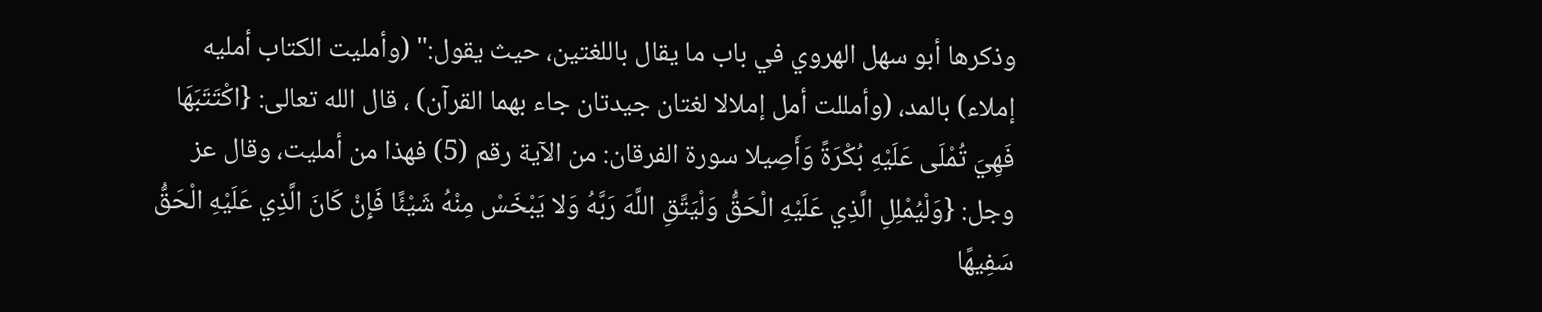وذكرها أبو سهل الهروي في باب ما يقال باللغتين، حيث يقول:" (وأمليت الكتاب أمليه إملاء) بالمد، (وأمللت أمل إملالا لغتان جيدتان جاء بهما القرآن) ، قال الله تعالى: {اكْتَتَبَهَا فَهِيَ تُمْلَى عَلَيْهِ بُكْرَةً وَأَصِيلا سورة الفرقان: من الآية رقم (5) فهذا من أمليت، وقال عز وجل: {وَلْيُمْلِلِ الَّذِي عَلَيْهِ الْحَقُّ وَلْيَتَّقِ اللَّهَ رَبَّهُ وَلا يَبْخَسْ مِنْهُ شَيْئًا فَإِنْ كَانَ الَّذِي عَلَيْهِ الْحَقُّ سَفِيهًا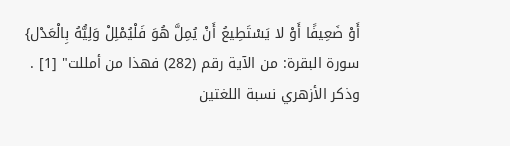أَوْ ضَعِيفًا أَوْ لا يَسْتَطِيعُ أَنْ يُمِلَّ هُوَ فَلْيُمْلِلْ وَلِيُّهُ بِالْعَدْل} سورة البقرة: من الآية رقم (282) فهذا من أمللت" [1] .
وذكر الأزهري نسبة اللغتين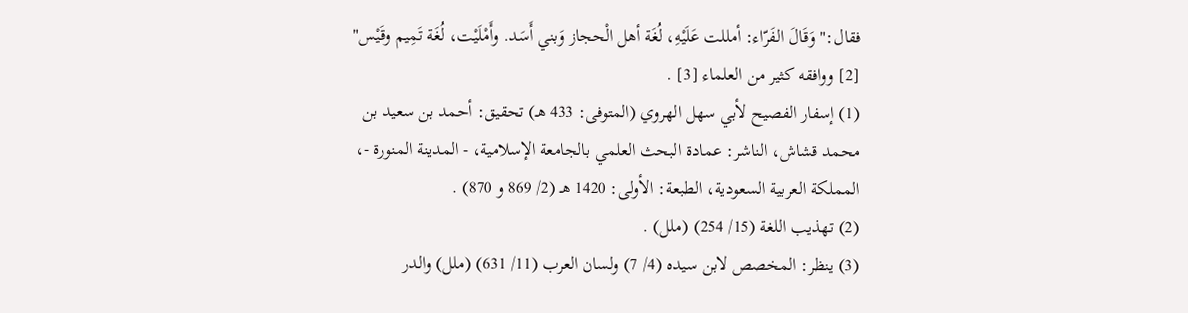فقال:"وَقَالَ الفَرّاء: أمللت عَلَيْهِ، لُغَة أهل الْحجاز وَبني أَسَد. وأَمْلَيْت، لُغَة تَمِيم وقَيْس" [2] ووافقه كثير من العلماء [3] .
(1) إسفار الفصيح لأبي سهل الهروي (المتوفى: 433 هـ) تحقيق: أحمد بن سعيد بن محمد قشاش، الناشر: عمادة البحث العلمي بالجامعة الإسلامية، - المدينة المنورة -، المملكة العربية السعودية، الطبعة: الأولى: 1420 هـ (2/ 869 و 870) .
(2) تهذيب اللغة (15/ 254) (ملل) .
(3) ينظر: المخصص لابن سيده (4/ 7) ولسان العرب (11/ 631) (ملل) والدر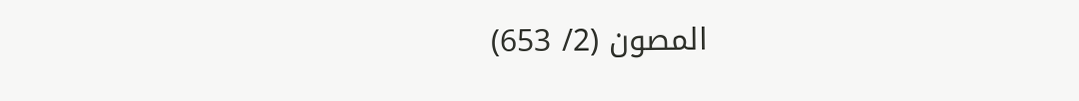المصون (2/ 653)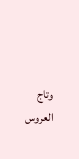وتاج العروس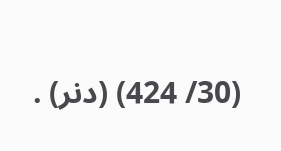(30/ 424) (دنر) .